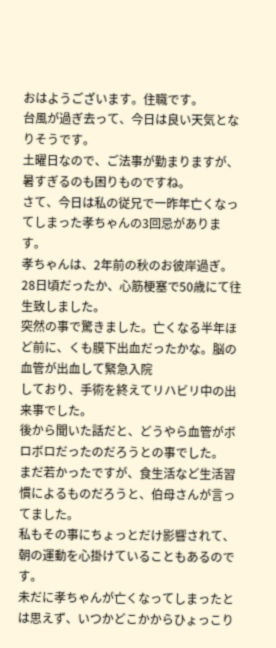おはようございます。住職です。
台風が過ぎ去って、今日は良い天気となりそうです。
土曜日なので、ご法事が勤まりますが、暑すぎるのも困りものですね。
さて、今日は私の従兄で一昨年亡くなってしまった孝ちゃんの3回忌があります。
孝ちゃんは、2年前の秋のお彼岸過ぎ。28日頃だったか、心筋梗塞で50歳にて往生致しました。
突然の事で驚きました。亡くなる半年ほど前に、くも膜下出血だったかな。脳の血管が出血して緊急入院
しており、手術を終えてリハビリ中の出来事でした。
後から聞いた話だと、どうやら血管がボロボロだったのだろうとの事でした。
まだ若かったですが、食生活など生活習慣によるものだろうと、伯母さんが言ってました。
私もその事にちょっとだけ影響されて、朝の運動を心掛けていることもあるのです。
未だに孝ちゃんが亡くなってしまったとは思えず、いつかどこかからひょっこり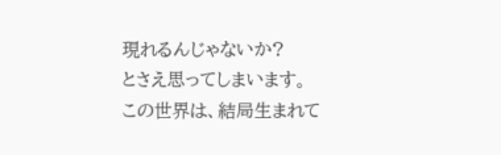現れるんじゃないか?
とさえ思ってしまいます。
この世界は、結局生まれて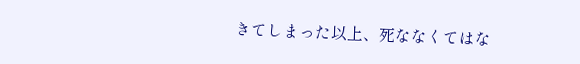きてしまった以上、死ななくてはな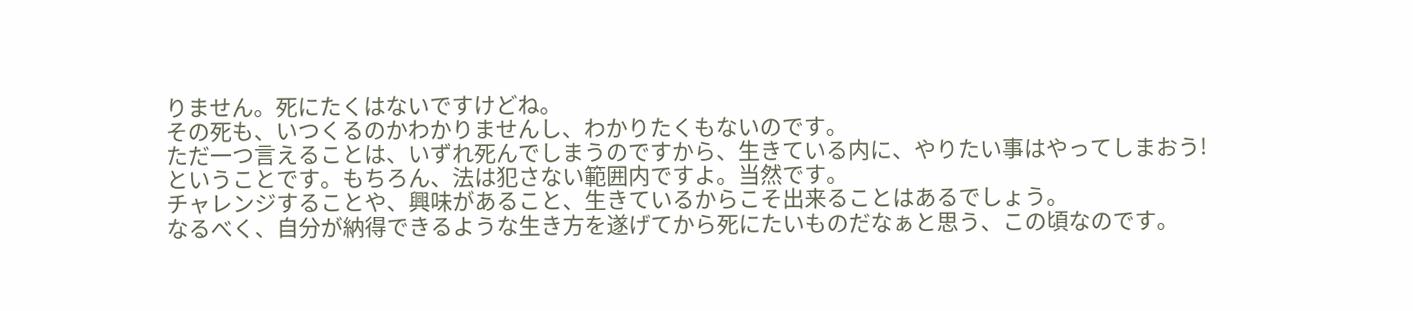りません。死にたくはないですけどね。
その死も、いつくるのかわかりませんし、わかりたくもないのです。
ただ一つ言えることは、いずれ死んでしまうのですから、生きている内に、やりたい事はやってしまおう!
ということです。もちろん、法は犯さない範囲内ですよ。当然です。
チャレンジすることや、興味があること、生きているからこそ出来ることはあるでしょう。
なるべく、自分が納得できるような生き方を遂げてから死にたいものだなぁと思う、この頃なのです。